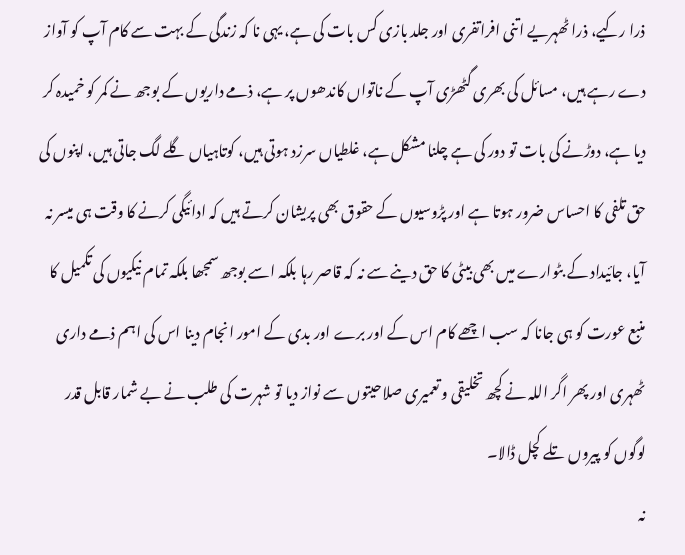ذرا رکیے، ذرا ٹھہریے اتنی افراتفری اور جلد بازی کس بات کی ہے، یہی نا کہ زندگی کے بہت سے کام آپ کو آواز دے رہے ہیں، مسائل کی بھری گٹھڑی آپ کے ناتواں کاندھوں پر ہے، ذمے داریوں کے بوجھ نے کمر کو خمیدہ کر دیا ہے، دوڑنے کی بات تو دور کی ہے چلنا مشکل ہے، غلطیاں سرزد ہوتی ہیں، کوتاہیاں گلے لگ جاتی ہیں، اپنوں کی حق تلفی کا احساس ضرور ہوتا ہے اور پڑوسیوں کے حقوق بھی پریشان کرتے ہیں کہ ادائیگی کرنے کا وقت ہی میسر نہ آیا، جائیداد کے بٹوارے میں بھی بیٹی کا حق دینے سے نہ کہ قاصر رہا بلکہ اسے بوجھ سمجھا بلکہ تمام نیکیوں کی تکمیل کا منبع عورت کو ہی جانا کہ سب اچھے کام اس کے اور برے اور بدی کے امور انجام دینا اس کی اہم ذمے داری ٹھہری اور پھر اگر اللہ نے کچھ تخلیقی و تعمیری صلاحیتوں سے نواز دیا تو شہرت کی طلب نے بے شمار قابل قدر لوگوں کو پیروں تلے کچل ڈالا۔
نہ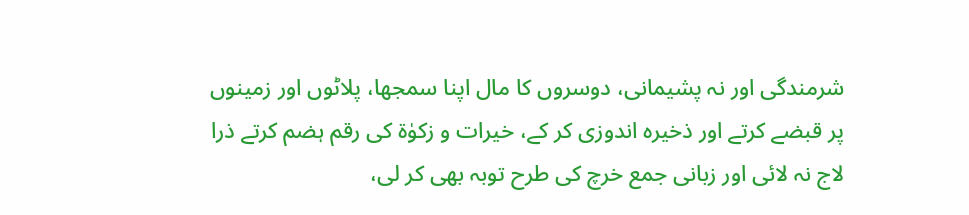شرمندگی اور نہ پشیمانی، دوسروں کا مال اپنا سمجھا، پلاٹوں اور زمینوں پر قبضے کرتے اور ذخیرہ اندوزی کر کے، خیرات و زکوٰۃ کی رقم ہضم کرتے ذرا لاج نہ لائی اور زبانی جمع خرچ کی طرح توبہ بھی کر لی،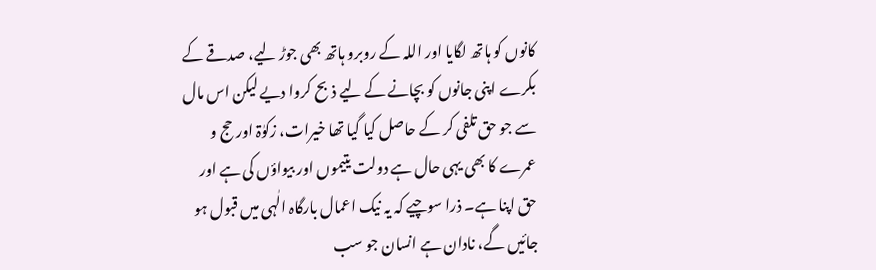کانوں کو ہاتھ لگایا اور اللہ کے روبرو ہاتھ بھی جوڑ لیے، صدقے کے بکرے اپنی جانوں کو بچانے کے لیے ذبح کروا دیے لیکن اس مال سے جو حق تلفی کر کے حاصل کیا گیا تھا خیرات، زکوٰۃ اور حج و عمرے کا بھی یہی حال ہے دولت یتیموں اور بیواؤں کی ہے اور حق اپنا ہے۔ ذرا سوچیے کہ یہ نیک اعمال بارگاہ الٰہی میں قبول ہو جائیں گے، نادان ہے انسان جو سب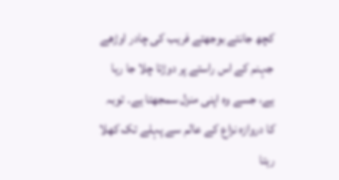کچھ جانتے بوجھتے فریب کی چادر اوڑھے جہنم کے اس راستے پر دوڑتا چلا جا رہا ہے، جسے وہ اپنی منزل سمجھتا ہے۔ توبہ کا دروازہ نزاع کے عالم سے پہلے تک کھلا رہتا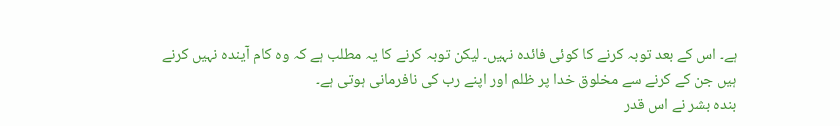ہے۔ اس کے بعد توبہ کرنے کا کوئی فائدہ نہیں۔ لیکن توبہ کرنے کا یہ مطلب ہے کہ وہ کام آیندہ نہیں کرنے ہیں جن کے کرنے سے مخلوق خدا پر ظلم اور اپنے رب کی نافرمانی ہوتی ہے۔
بندہ بشر نے اس قدر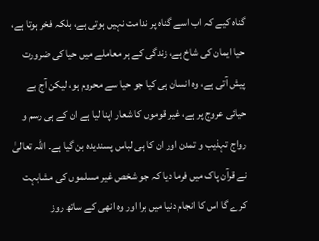گناہ کیے کہ اب اسے گناہ پر ندامت نہیں ہوتی ہے، بلکہ فخر ہوتا ہے، حیا ایمان کی شاخ ہے، زندگی کے ہر معاملے میں حیا کی ضرورت پیش آتی ہے، وہ انسان ہی کیا جو حیا سے محروم ہو، لیکن آج بے حیائی عروج پر ہے، غیر قوموں کا شعار اپنا لیا ہے ان کے ہی رسم و رواج تہذیب و تمدن اور ان کا ہی لباس پسندیدہ بن گیا ہے۔ اللہ تعالیٰ نے قرآن پاک میں فرما دیا کہ جو شخص غیر مسلموں کی مشابہت کرے گا اس کا انجام دنیا میں برا اور وہ انھی کے ساتھ روز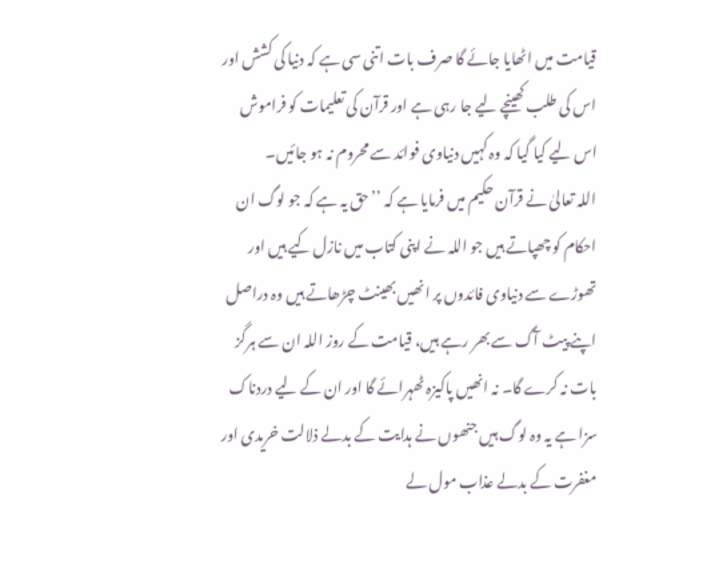قیامت میں اٹھایا جائے گا صرف بات اتنی سی ہے کہ دنیا کی کشش اور اس کی طلب کھینچے لیے جا رہی ہے اور قرآن کی تعلیمات کو فراموش اس لیے کیا گیا کہ وہ کہیں دنیاوی فوائد سے محروم نہ ہو جائیں۔
اللہ تعالیٰ نے قرآن حکیم میں فرمایا ہے کہ ’’حق یہ ہے کہ جو لوگ ان احکام کو چھپاتے ہیں جو اللہ نے اپنی کتاب میں نازل کیے ہیں اور تھوڑے سے دنیاوی فائدوں پر انھیں بھینٹ چڑھاتے ہیں وہ دراصل اپنے پیٹ آگ سے بھر رہے ہیں، قیامت کے روز اللہ ان سے ہرگز بات نہ کرے گا۔ نہ انھیں پاکیزہ ٹھہرائے گا اور ان کے لیے دردناک سزا ہے یہ وہ لوگ ہیں جنھوں نے ہدایت کے بدلے ذلالت خریدی اور مغفرت کے بدلے عذاب مول لے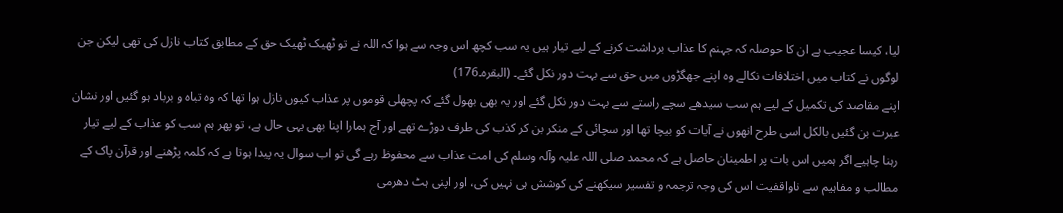لیا، کیسا عجیب ہے ان کا حوصلہ کہ جہنم کا عذاب برداشت کرنے کے لیے تیار ہیں یہ سب کچھ اس وجہ سے ہوا کہ اللہ نے تو ٹھیک ٹھیک حق کے مطابق کتاب نازل کی تھی لیکن جن لوگوں نے کتاب میں اختلافات نکالے وہ اپنے جھگڑوں میں حق سے بہت دور نکل گئے۔ (البقرہ۔176)
اپنے مقاصد کی تکمیل کے لیے ہم سب سیدھے سچے راستے سے بہت دور نکل گئے اور یہ بھی بھول گئے کہ پچھلی قوموں پر عذاب کیوں نازل ہوا تھا کہ وہ تباہ و برباد ہو گئیں اور نشان عبرت بن گئیں بالکل اسی طرح انھوں نے آیات کو بیچا تھا اور سچائی کے منکر بن کر کذب کی طرف دوڑے تھے اور آج ہمارا اپنا بھی یہی حال ہے، تو پھر ہم سب کو عذاب کے لیے تیار رہنا چاہیے اگر ہمیں اس بات پر اطمینان حاصل ہے کہ محمد صلی اللہ علیہ وآلہ وسلم کی امت عذاب سے محفوظ رہے گی تو اب سوال یہ پیدا ہوتا ہے کہ کلمہ پڑھنے اور قرآن پاک کے مطالب و مفاہیم سے ناواقفیت اس کی وجہ ترجمہ و تفسیر سیکھنے کی کوشش ہی نہیں کی، اور اپنی ہٹ دھرمی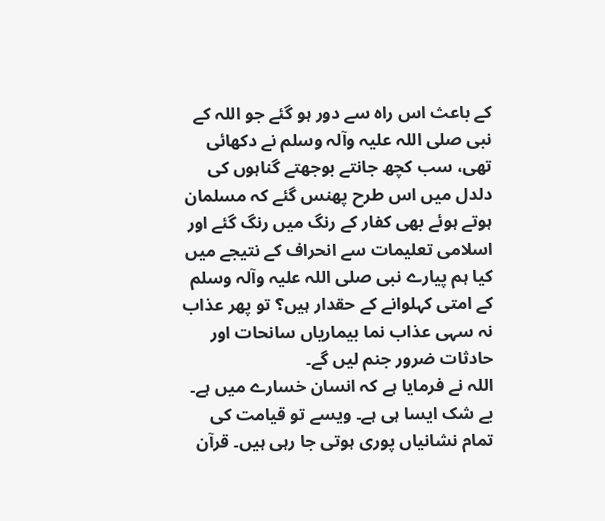کے باعث اس راہ سے دور ہو گئے جو اللہ کے نبی صلی اللہ علیہ وآلہ وسلم نے دکھائی تھی، سب کچھ جانتے بوجھتے گناہوں کی دلدل میں اس طرح پھنس گئے کہ مسلمان ہوتے ہوئے بھی کفار کے رنگ میں رنگ گئے اور اسلامی تعلیمات سے انحراف کے نتیجے میں کیا ہم پیارے نبی صلی اللہ علیہ وآلہ وسلم کے امتی کہلوانے کے حقدار ہیں؟ تو پھر عذاب نہ سہی عذاب نما بیماریاں سانحات اور حادثات ضرور جنم لیں گے۔
اللہ نے فرمایا ہے کہ انسان خسارے میں ہے۔ بے شک ایسا ہی ہے۔ ویسے تو قیامت کی تمام نشانیاں پوری ہوتی جا رہی ہیں۔ قرآن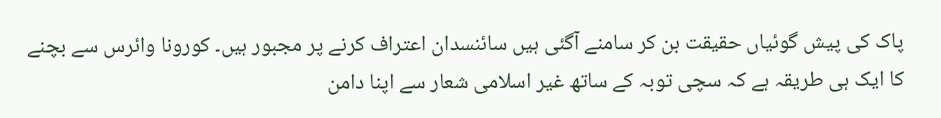پاک کی پیش گوئیاں حقیقت بن کر سامنے آگئی ہیں سائنسدان اعتراف کرنے پر مجبور ہیں۔ کورونا وائرس سے بچنے کا ایک ہی طریقہ ہے کہ سچی توبہ کے ساتھ غیر اسلامی شعار سے اپنا دامن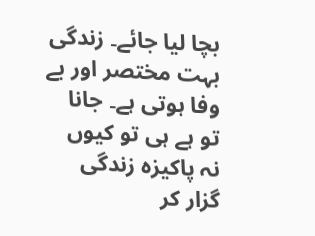بچا لیا جائے۔ زندگی بہت مختصر اور بے وفا ہوتی ہے۔ جانا تو ہے ہی تو کیوں نہ پاکیزہ زندگی گزار کر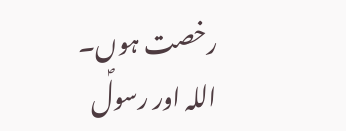رخصت ہوں۔ اللہ اور رسولؐ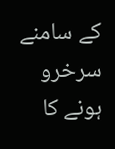کے سامنے سرخرو ہونے کا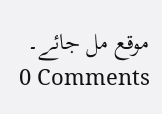موقع مل جائے۔
0 Comments